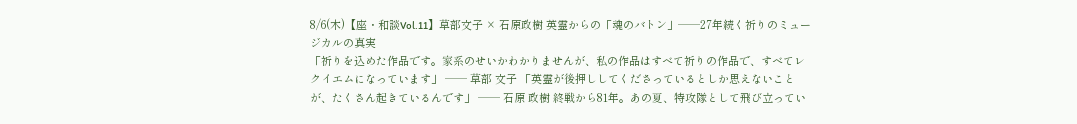8/6(木)【座・和談Vol.11】草部文子 × 石原政樹 英霊からの「魂のバトン」──27年続く祈りのミュージカルの真実
「祈りを込めた作品です。家系のせいかわかりませんが、私の作品はすべて祈りの作品で、すべてレクイエムになっています」 ── 草部 文子 「英霊が後押ししてくださっているとしか思えないことが、たくさん起きているんです」 ── 石原 政樹 終戦から81年。あの夏、特攻隊として飛び立ってい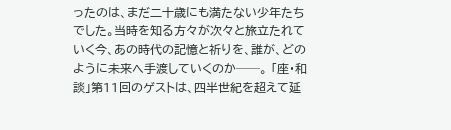ったのは、まだ二十歳にも満たない少年たちでした。当時を知る方々が次々と旅立たれていく今、あの時代の記憶と祈りを、誰が、どのように未来へ手渡していくのか──。 「座・和談」第11回のゲストは、四半世紀を超えて延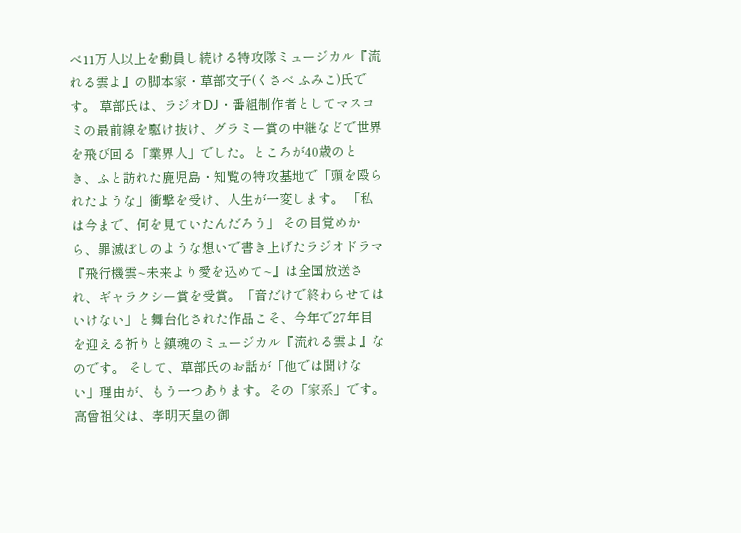べ11万人以上を動員し続ける特攻隊ミュージカル『流れる雲よ』の脚本家・草部文子(くさべ ふみこ)氏です。 草部氏は、ラジオDJ・番組制作者としてマスコミの最前線を駆け抜け、グラミー賞の中継などで世界を飛び回る「業界人」でした。ところが40歳のとき、ふと訪れた鹿児島・知覧の特攻基地で「頭を殴られたような」衝撃を受け、人生が一変します。 「私は今まで、何を見ていたんだろう」 その目覚めから、罪滅ぼしのような想いで書き上げたラジオドラマ『飛行機雲~未来より愛を込めて~』は全国放送され、ギャラクシー賞を受賞。「音だけで終わらせてはいけない」と舞台化された作品こそ、今年で27年目を迎える祈りと鎮魂のミュージカル『流れる雲よ』なのです。 そして、草部氏のお話が「他では聞けない」理由が、もう一つあります。その「家系」です。 高曾祖父は、孝明天皇の御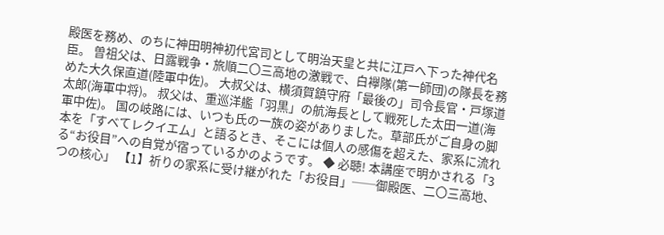殿医を務め、のちに神田明神初代宮司として明治天皇と共に江戸へ下った神代名臣。 曽祖父は、日露戦争・旅順二〇三高地の激戦で、白襷隊(第一師団)の隊長を務めた大久保直道(陸軍中佐)。 大叔父は、横須賀鎮守府「最後の」司令長官・戸塚道太郎(海軍中将)。 叔父は、重巡洋艦「羽黒」の航海長として戦死した太田一道(海軍中佐)。 国の岐路には、いつも氏の一族の姿がありました。草部氏がご自身の脚本を「すべてレクイエム」と語るとき、そこには個人の感傷を超えた、家系に流れる“お役目”への自覚が宿っているかのようです。 ◆ 必聴! 本講座で明かされる「3つの核心」 【1】祈りの家系に受け継がれた「お役目」──御殿医、二〇三高地、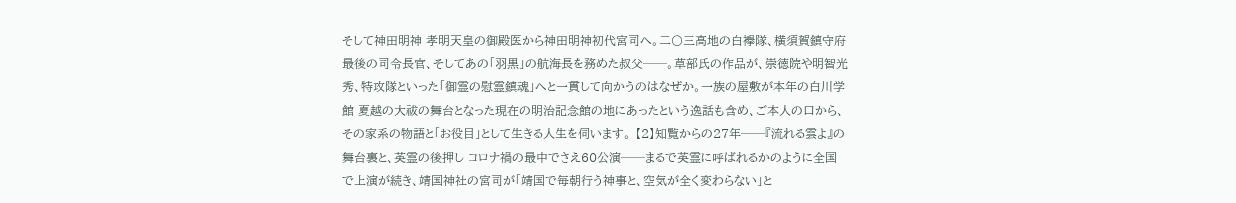そして神田明神 孝明天皇の御殿医から神田明神初代宮司へ。二〇三高地の白襷隊、横須賀鎮守府最後の司令長官、そしてあの「羽黒」の航海長を務めた叔父──。草部氏の作品が、崇徳院や明智光秀、特攻隊といった「御霊の慰霊鎮魂」へと一貫して向かうのはなぜか。一族の屋敷が本年の白川学館 夏越の大祓の舞台となった現在の明治記念館の地にあったという逸話も含め、ご本人の口から、その家系の物語と「お役目」として生きる人生を伺います。 【2】知覧からの27年──『流れる雲よ』の舞台裏と、英霊の後押し コロナ禍の最中でさえ60公演──まるで英霊に呼ばれるかのように全国で上演が続き、靖国神社の宮司が「靖国で毎朝行う神事と、空気が全く変わらない」と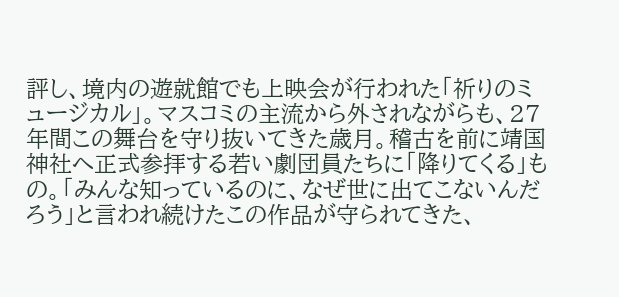評し、境内の遊就館でも上映会が行われた「祈りのミュージカル」。マスコミの主流から外されながらも、27年間この舞台を守り抜いてきた歳月。稽古を前に靖国神社へ正式参拝する若い劇団員たちに「降りてくる」もの。「みんな知っているのに、なぜ世に出てこないんだろう」と言われ続けたこの作品が守られてきた、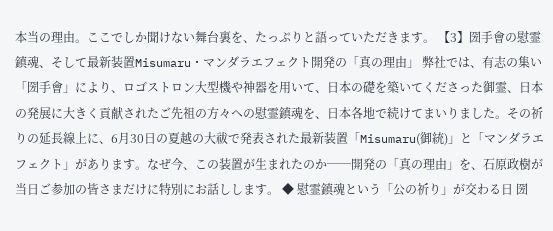本当の理由。ここでしか聞けない舞台裏を、たっぷりと語っていただきます。 【3】圀手會の慰霊鎮魂、そして最新装置Misumaru・マンダラエフェクト開発の「真の理由」 弊社では、有志の集い「圀手會」により、ロゴストロン大型機や神器を用いて、日本の礎を築いてくださった御霊、日本の発展に大きく貢献されたご先祖の方々への慰霊鎮魂を、日本各地で続けてまいりました。その祈りの延長線上に、6月30日の夏越の大祓で発表された最新装置「Misumaru(御統)」と「マンダラエフェクト」があります。なぜ今、この装置が生まれたのか──開発の「真の理由」を、石原政樹が当日ご参加の皆さまだけに特別にお話しします。 ◆ 慰霊鎮魂という「公の祈り」が交わる日 圀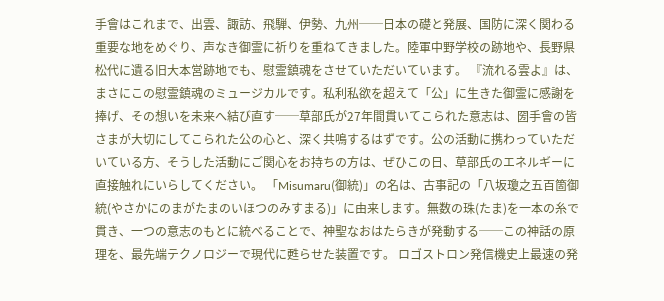手會はこれまで、出雲、諏訪、飛騨、伊勢、九州──日本の礎と発展、国防に深く関わる重要な地をめぐり、声なき御霊に祈りを重ねてきました。陸軍中野学校の跡地や、長野県松代に遺る旧大本営跡地でも、慰霊鎮魂をさせていただいています。 『流れる雲よ』は、まさにこの慰霊鎮魂のミュージカルです。私利私欲を超えて「公」に生きた御霊に感謝を捧げ、その想いを未来へ結び直す──草部氏が27年間貫いてこられた意志は、圀手會の皆さまが大切にしてこられた公の心と、深く共鳴するはずです。公の活動に携わっていただいている方、そうした活動にご関心をお持ちの方は、ぜひこの日、草部氏のエネルギーに直接触れにいらしてください。 「Misumaru(御統)」の名は、古事記の「八坂瓊之五百箇御統(やさかにのまがたまのいほつのみすまる)」に由来します。無数の珠(たま)を一本の糸で貫き、一つの意志のもとに統べることで、神聖なおはたらきが発動する──この神話の原理を、最先端テクノロジーで現代に甦らせた装置です。 ロゴストロン発信機史上最速の発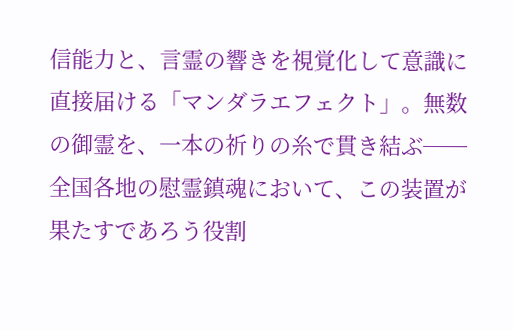信能力と、言霊の響きを視覚化して意識に直接届ける「マンダラエフェクト」。無数の御霊を、一本の祈りの糸で貫き結ぶ──全国各地の慰霊鎮魂において、この装置が果たすであろう役割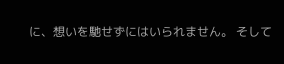に、想いを馳せずにはいられません。 そして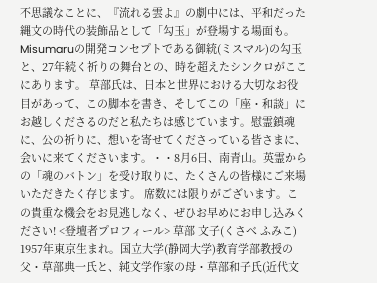不思議なことに、『流れる雲よ』の劇中には、平和だった縄文の時代の装飾品として「勾玉」が登場する場面も。Misumaruの開発コンセプトである御統(ミスマル)の勾玉と、27年続く祈りの舞台との、時を超えたシンクロがここにあります。 草部氏は、日本と世界における大切なお役目があって、この脚本を書き、そしてこの「座・和談」にお越しくださるのだと私たちは感じています。慰霊鎮魂に、公の祈りに、想いを寄せてくださっている皆さまに、会いに来てくださいます。・・8月6日、南青山。英霊からの「魂のバトン」を受け取りに、たくさんの皆様にご来場いただきたく存じます。 席数には限りがございます。この貴重な機会をお見逃しなく、ぜひお早めにお申し込みください! <登壇者プロフィール> 草部 文子(くさべ ふみこ) 1957年東京生まれ。国立大学(静岡大学)教育学部教授の父・草部典一氏と、純文学作家の母・草部和子氏(近代文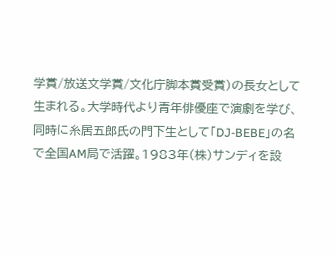学賞/放送文学賞/文化庁脚本賞受賞)の長女として生まれる。大学時代より青年俳優座で演劇を学び、同時に糸居五郎氏の門下生として「DJ-BEBE」の名で全国AM局で活躍。1983年(株)サンディを設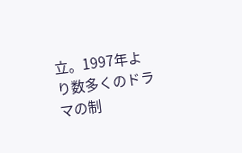立。1997年より数多くのドラマの制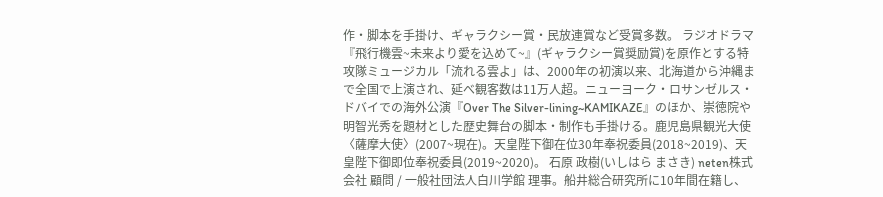作・脚本を手掛け、ギャラクシー賞・民放連賞など受賞多数。 ラジオドラマ『飛行機雲~未来より愛を込めて~』(ギャラクシー賞奨励賞)を原作とする特攻隊ミュージカル「流れる雲よ」は、2000年の初演以来、北海道から沖縄まで全国で上演され、延べ観客数は11万人超。ニューヨーク・ロサンゼルス・ドバイでの海外公演『Over The Silver-lining~KAMIKAZE』のほか、崇徳院や明智光秀を題材とした歴史舞台の脚本・制作も手掛ける。鹿児島県観光大使〈薩摩大使〉(2007~現在)。天皇陛下御在位30年奉祝委員(2018~2019)、天皇陛下御即位奉祝委員(2019~2020)。 石原 政樹(いしはら まさき) neten株式会社 顧問 / 一般社団法人白川学館 理事。船井総合研究所に10年間在籍し、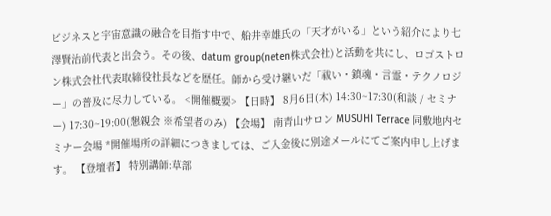ビジネスと宇宙意識の融合を目指す中で、船井幸雄氏の「天才がいる」という紹介により七澤賢治前代表と出会う。その後、datum group(neten株式会社)と活動を共にし、ロゴストロン株式会社代表取締役社長などを歴任。師から受け継いだ「祓い・鎮魂・言霊・テクノロジー」の普及に尽力している。 <開催概要> 【日時】 8月6日(木) 14:30~17:30(和談 / セミナー) 17:30~19:00(懇親会 ※希望者のみ) 【会場】 南青山サロン MUSUHI Terrace 同敷地内セミナー会場 *開催場所の詳細につきましては、ご入金後に別途メールにてご案内申し上げます。 【登壇者】 特別講師:草部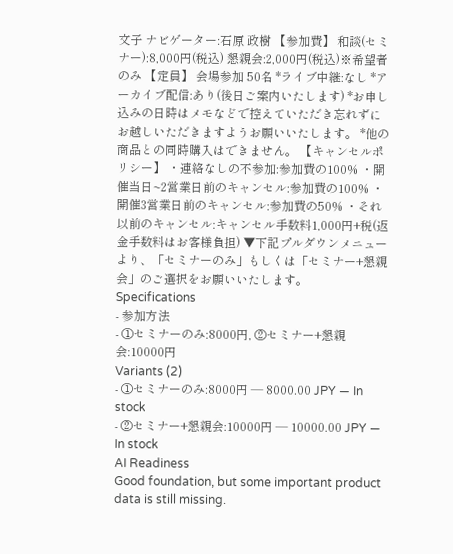文子 ナビゲーター:石原 政樹 【参加費】 和談(セミナー):8,000円(税込) 懇親会:2,000円(税込)※希望者のみ 【定員】 会場参加 50名 *ライブ中継:なし *アーカイブ配信:あり(後日ご案内いたします) *お申し込みの日時はメモなどで控えていただき忘れずにお越しいただきますようお願いいたします。 *他の商品との同時購入はできません。 【キャンセルポリシー】 ・連絡なしの不参加:参加費の100% ・開催当日~2営業日前のキャンセル:参加費の100% ・開催3営業日前のキャンセル:参加費の50% ・それ以前のキャンセル:キャンセル手数料1,000円+税(返金手数料はお客様負担) ▼下記プルダウンメニューより、「セミナーのみ」もしくは「セミナー+懇親会」のご選択をお願いいたします。
Specifications
- 参加方法
- ①セミナーのみ:8000円, ②セミナー+懇親会:10000円
Variants (2)
- ①セミナーのみ:8000円 — 8000.00 JPY — In stock
- ②セミナー+懇親会:10000円 — 10000.00 JPY — In stock
AI Readiness
Good foundation, but some important product data is still missing.